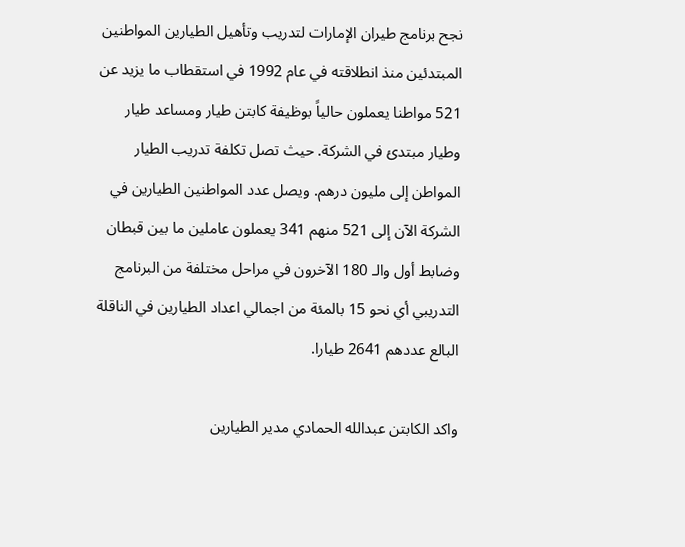نجح برنامج طيران الإمارات لتدريب وتأهيل الطيارين المواطنين المبتدئين منذ انطلاقته في عام 1992 في استقطاب ما يزيد عن 521 مواطنا يعملون حالياً بوظيفة كابتن طيار ومساعد طيار وطيار مبتدئ في الشركة. حيث تصل تكلفة تدريب الطيار المواطن إلى مليون درهم. ويصل عدد المواطنين الطيارين في الشركة الآن إلى 521 منهم 341 يعملون عاملين ما بين قبطان وضابط أول والـ 180 الآخرون في مراحل مختلفة من البرنامج التدريبي أي نحو 15 بالمئة من اجمالي اعداد الطيارين في الناقلة البالع عددهم 2641 طيارا.

واكد الكابتن عبدالله الحمادي مدير الطيارين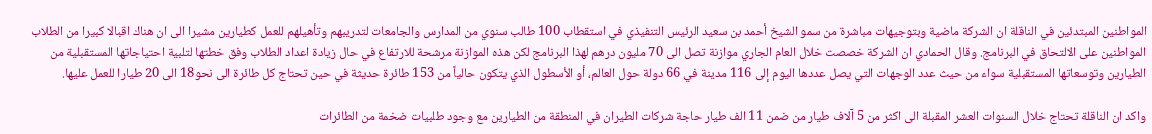المواطنين المبتدئين في الناقلة ان الشركة ماضية وبتوجيهات مباشرة من سمو الشيخ أحمد بن سعيد الرئيس التنفيذي في استقطاب 100 طالب سنوي من المدارس والجامعات لتدريبهم وتأهيلهم للعمل كطيارين مشيرا الى ان هناك اقبالا كبيرا من الطلاب المواطنين على الالتحاق في البرنامج. وقال الحمادي ان الشركة خصصت خلال العام الجاري موازنة تصل الى 70 مليون درهم لهذا البرنامج لكن هذه الموازنة مرشحة للارتفاع في حال زيادة اعداد الطلاب وفق خطتها لتلبية احتياجاتها المستقبلية من الطيارين وتوسعاتها المستقبلية سواء من حيث عدد الوجهات التي يصل عددها اليوم إلى 116 مدينة في 66 دولة حول العالم، أو الأسطول الذي يتكون حالياً من 153 طائرة حديثة في حين تحتاج كل طائرة الى نحو18 الى 20 طيارا للعمل عليها.

واكد ان الناقلة تحتاج خلال السنوات العشر المقبلة الى اكثر من 5 آلاف طيار من ضمن 11 الف طيار حاجة شركات الطيران في المنطقة من الطيارين مع وجود طلبيات ضخمة من الطائرات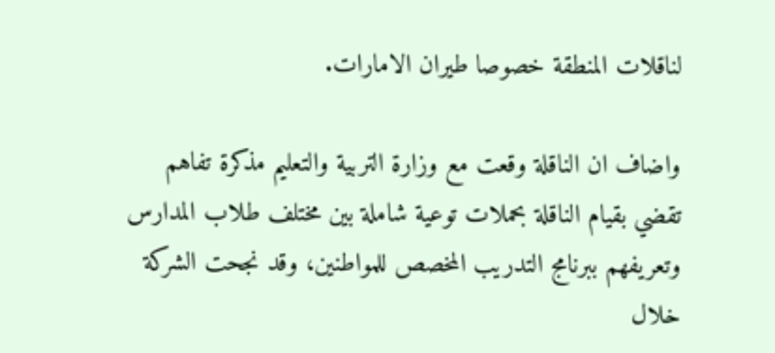لناقلات المنطقة خصوصا طيران الامارات.

واضاف ان الناقلة وقعت مع وزارة التربية والتعليم مذكرة تفاهم تقضي بقيام الناقلة بحملات توعية شاملة بين مختلف طلاب المدارس وتعريفهم ببرنامج التدريب المخصص للمواطنين، وقد نجحت الشركة خلال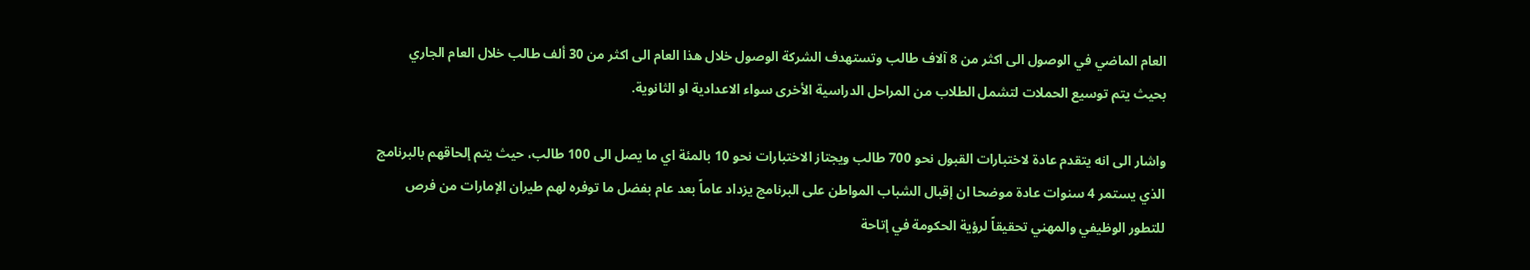العام الماضي في الوصول الى اكثر من 8 آلاف طالب وتستهدف الشركة الوصول خلال هذا العام الى اكثر من 30 ألف طالب خلال العام الجاري بحيث يتم توسيع الحملات لتشمل الطلاب من المراحل الدراسية الأخرى سواء الاعدادية او الثانوية.

واشار الى انه يتقدم عادة لاختبارات القبول نحو 700 طالب ويجتاز الاختبارات نحو 10 بالمئة اي ما يصل الى 100 طالب، حيث يتم إلحاقهم بالبرنامج الذي يستمر 4 سنوات عادة موضحا ان إقبال الشباب المواطن على البرنامج يزداد عاماً بعد عام بفضل ما توفره لهم طيران الإمارات من فرص للتطور الوظيفي والمهني تحقيقاً لرؤية الحكومة في إتاحة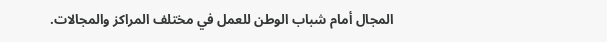المجال أمام شباب الوطن للعمل في مختلف المراكز والمجالات.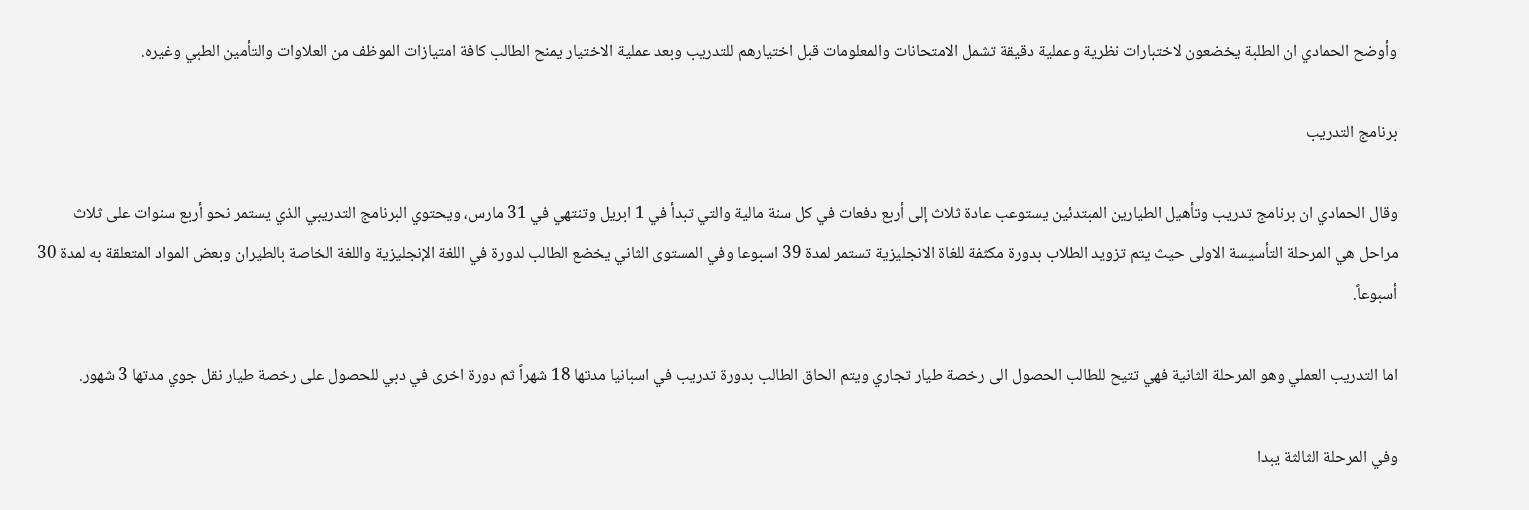وأوضح الحمادي ان الطلبة يخضعون لاختبارات نظرية وعملية دقيقة تشمل الامتحانات والمعلومات قبل اختيارهم للتدريب وبعد عملية الاختيار يمنح الطالب كافة امتيازات الموظف من العلاوات والتأمين الطبي وغيره.

برنامج التدريب

وقال الحمادي ان برنامج تدريب وتأهيل الطيارين المبتدئين يستوعب عادة ثلاث إلى أربع دفعات في كل سنة مالية والتي تبدأ في 1 ابريل وتنتهي في 31 مارس، ويحتوي البرنامج التدريبي الذي يستمر نحو أربع سنوات على ثلاث مراحل هي المرحلة التأسيسة الاولى حيث يتم تزويد الطلاب بدورة مكثفة للغاة الانجليزية تستمر لمدة 39 اسبوعا وفي المستوى الثاني يخضع الطالب لدورة في اللغة الإنجليزية واللغة الخاصة بالطيران وبعض المواد المتعلقة به لمدة 30 أسبوعاً.

اما التدريب العملي وهو المرحلة الثانية فهي تتيح للطالب الحصول الى رخصة طيار تجاري ويتم الحاق الطالب بدورة تدريب في اسبانيا مدتها 18 شهراً ثم دورة اخرى في دبي للحصول على رخصة طيار نقل جوي مدتها 3 شهور.

وفي المرحلة الثالثة يبدا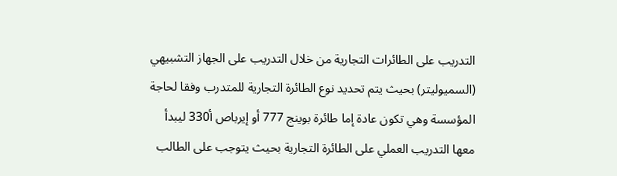التدريب على الطائرات التجارية من خلال التدريب على الجهاز التشبيهي (السميوليتر) بحيث يتم تحديد نوع الطائرة التجارية للمتدرب وفقا لحاجة المؤسسة وهي تكون عادة إما طائرة بوينج 777 أو إيرباص أ330 ليبدأ معها التدريب العملي على الطائرة التجارية بحيث يتوجب على الطالب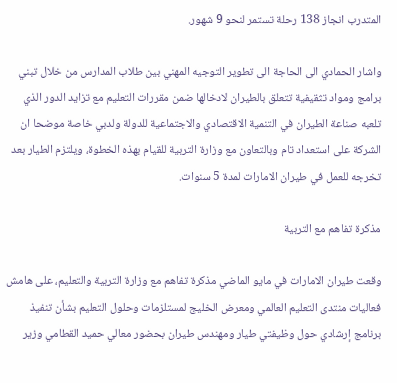المتدرب انجاز 138 رحلة تستمر لنحو 9 شهور.

واشار الحمادي الى الحاجة الى تطوير التوجيه المهني بين طلاب المدارس من خلال تبني برامج ومواد تثقيفية تتعلق بالطيران لادخالها ضمن مقررات التعليم مع تزايد الدور الذي تلعبه صناعة الطيران في التنمية الاقتصادي والاجتماعية للدولة ولدبي خاصة موضحا ان الشركة على استعداد تام وبالتعاون مع وزارة التربية للقيام بهذه الخطوة، ويلتزم الطيار بعد تخرجه للعمل في طيران الامارات لمدة 5 سنوات.

مذكرة تفاهم مع التربية

وقعت طيران الامارات في مايو الماضي مذكرة تفاهم مع وزارة التربية والتعليم، على هامش فعاليات منتدى التعليم العالمي ومعرض الخليج لمستلزمات وحلول التعليم بشأن تنفيذ برنامج إرشادي حول وظيفتي طيار ومهندس طيران بحضور معالي حميد القطامي وزير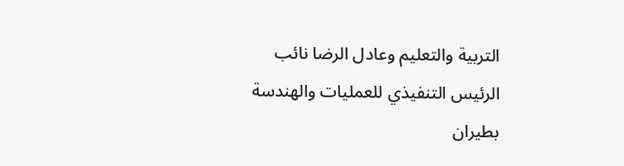التربية والتعليم وعادل الرضا نائب الرئيس التنفيذي للعمليات والهندسة بطيران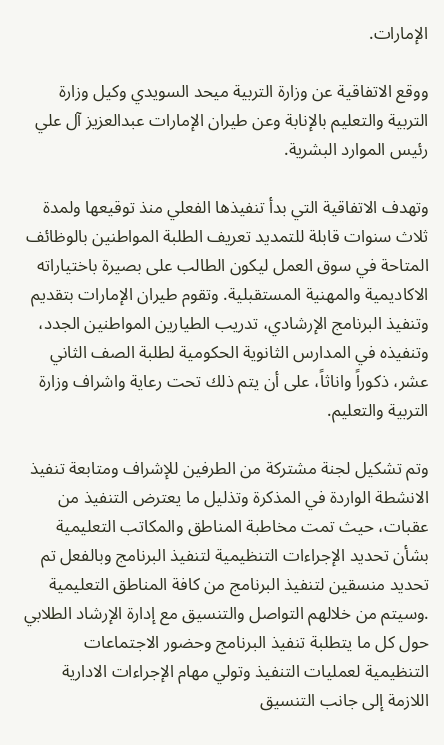الإمارات.

ووقع الاتفاقية عن وزارة التربية ميحد السويدي وكيل وزارة التربية والتعليم بالإنابة وعن طيران الإمارات عبدالعزيز آل علي رئيس الموارد البشرية.

وتهدف الاتفاقية التي بدأ تنفيذها الفعلي منذ توقيعها ولمدة ثلاث سنوات قابلة للتمديد تعريف الطلبة المواطنين بالوظائف المتاحة في سوق العمل ليكون الطالب على بصيرة باختياراته الاكاديمية والمهنية المستقبلية. وتقوم طيران الإمارات بتقديم وتنفيذ البرنامج الإرشادي، تدريب الطيارين المواطنين الجدد، وتنفيذه في المدارس الثانوية الحكومية لطلبة الصف الثاني عشر، ذكوراً واناثاً، على أن يتم ذلك تحت رعاية واشراف وزارة التربية والتعليم.

وتم تشكيل لجنة مشتركة من الطرفين للإشراف ومتابعة تنفيذ الانشطة الواردة في المذكرة وتذليل ما يعترض التنفيذ من عقبات، حيث تمت مخاطبة المناطق والمكاتب التعليمية بشأن تحديد الإجراءات التنظيمية لتنفيذ البرنامج وبالفعل تم تحديد منسقين لتنفيذ البرنامج من كافة المناطق التعليمية .وسيتم من خلالهم التواصل والتنسيق مع إدارة الإرشاد الطلابي حول كل ما يتطلبة تنفيذ البرنامج وحضور الاجتماعات التنظيمية لعمليات التنفيذ وتولي مهام الإجراءات الادارية اللازمة إلى جانب التنسيق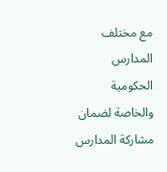مع مختلف المدارس الحكومية والخاصة لضمان مشاركة المدارس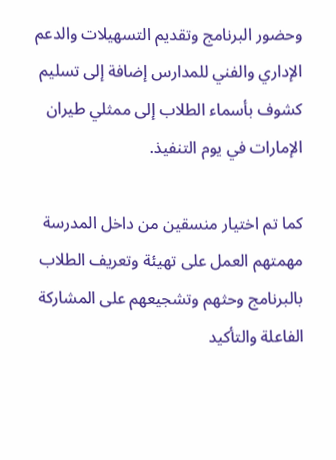وحضور البرنامج وتقديم التسهيلات والدعم الإداري والفني للمدارس إضافة إلى تسليم كشوف بأسماء الطلاب إلى ممثلي طيران الإمارات في يوم التنفيذ.

كما تم اختيار منسقين من داخل المدرسة مهمتهم العمل على تهيئة وتعريف الطلاب بالبرنامج وحثهم وتشجيعهم على المشاركة الفاعلة والتأكيد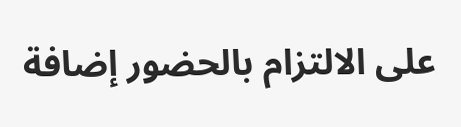على الالتزام بالحضور إضافة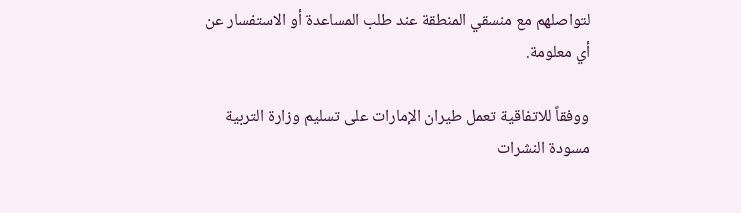لتواصلهم مع منسقي المنطقة عند طلب المساعدة أو الاستفسار عن أي معلومة.

ووفقاً للاتفاقية تعمل طيران الإمارات على تسليم وزارة التربية مسودة النشرات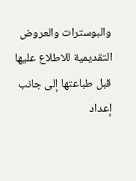والبوسترات والعروض التقديمية للاطلاع عليها قبل طباعتها إلى جانب إعداد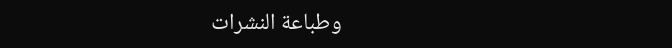وطباعة النشرات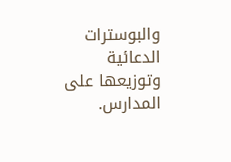والبوسترات الدعائية وتوزيعها على المدارس.